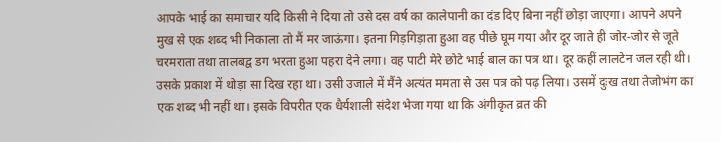आपके भाई का समाचार यदि किसी ने दिया तो उसे दस वर्ष का कालेपानी का दंड दिए बिना नहीं छोड़ा जाएगा। आपने अपने मुख से एक शब्द भी निकाला तो मैं मर जाऊंगा। इतना गिड़गिड़ाता हुआ वह पीछे घूम गया और दूर जाते ही जोर-जोर से जूते चरमराता तथा तालबद्व डग भरता हुआ पहरा देने लगा। वह पाटी मेरे छोटे भाई बाल का पत्र था। दूर कहीं लालटेन जल रही थी। उसके प्रकाश में थोड़ा सा दिख रहा था। उसी उजाले में मैंने अत्यंत ममता से उस पत्र को पढ़ लिया। उसमें दुःख तथा तेजोभंग का एक शब्द भी नहीं था। इसके विपरीत एक धैर्यशाली संदेश भेजा गया था कि अंगीकृत व्रत की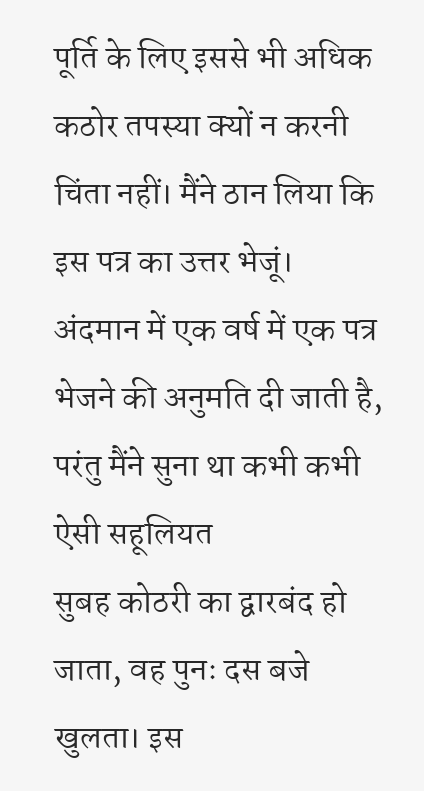पूर्ति के लिए इससे भी अधिक कठोर तपस्या क्यों न करनी चिंता नहीं। मैंने ठान लिया कि इस पत्र का उत्तर भेजूं। अंदमान में एक वर्ष में एक पत्र भेजने की अनुमति दी जाती है, परंतु मैंने सुना था कभी कभी ऐसी सहूलियत
सुबह कोठरी का द्वारबंद हो जाता, वह पुनः दस बजे खुलता। इस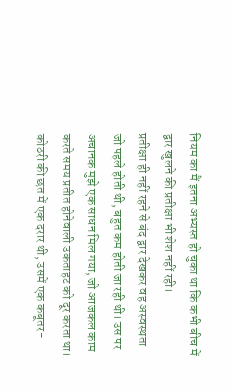नियम का मैं इतना अभ्यस्त हो चुका था कि कभी बीच में द्वार खुलने की प्रतीक्षा भी शेश नहीं रही।
प्रतीक्षा ही नहीं रहने से बंद द्वार देखकर वह अस्वस्थता जो पहले होती थी, बहुत कम होती जा रही थी। उस पर अचानक मुझे एक साधन मिल गया, जो आजकल काम करते समय प्रतीत होनेवाली उकताहट को दूर करता था। कोठरी की छत में एक दरार थी, उसमें एक कबूतर-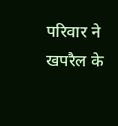परिवार ने खपरैल के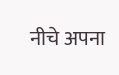नीचे अपना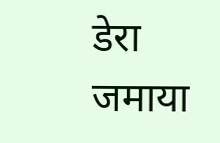डेरा जमाया